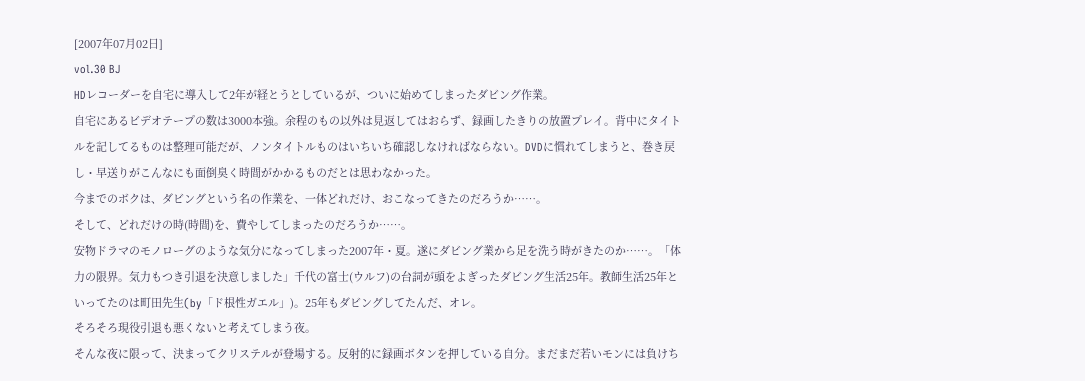[2007年07月02日]
vol.30 BJ
HDレコーダーを自宅に導入して2年が経とうとしているが、ついに始めてしまったダビング作業。
自宅にあるビデオテープの数は3000本強。余程のもの以外は見返してはおらず、録画したきりの放置プレイ。背中にタイトルを記してるものは整理可能だが、ノンタイトルものはいちいち確認しなければならない。DVDに慣れてしまうと、巻き戻し・早送りがこんなにも面倒臭く時間がかかるものだとは思わなかった。
今までのボクは、ダビングという名の作業を、一体どれだけ、おこなってきたのだろうか……。
そして、どれだけの時(時間)を、費やしてしまったのだろうか……。
安物ドラマのモノローグのような気分になってしまった2007年・夏。遂にダビング業から足を洗う時がきたのか……。「体力の限界。気力もつき引退を決意しました」千代の富士(ウルフ)の台詞が頭をよぎったダビング生活25年。教師生活25年といってたのは町田先生(by「ド根性ガエル」)。25年もダビングしてたんだ、オレ。
そろそろ現役引退も悪くないと考えてしまう夜。
そんな夜に限って、決まってクリステルが登場する。反射的に録画ボタンを押している自分。まだまだ若いモンには負けち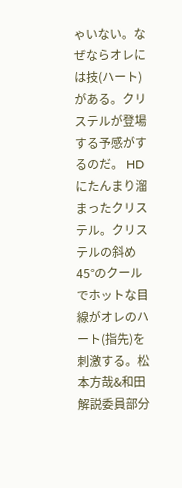ゃいない。なぜならオレには技(ハート)がある。クリステルが登場する予感がするのだ。 HDにたんまり溜まったクリステル。クリステルの斜め45°のクールでホットな目線がオレのハート(指先)を刺激する。松本方哉&和田解説委員部分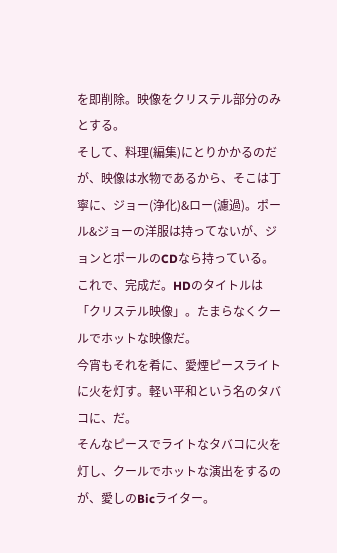を即削除。映像をクリステル部分のみとする。
そして、料理(編集)にとりかかるのだが、映像は水物であるから、そこは丁寧に、ジョー(浄化)&ロー(濾過)。ポール&ジョーの洋服は持ってないが、ジョンとポールのCDなら持っている。
これで、完成だ。HDのタイトルは「クリステル映像」。たまらなくクールでホットな映像だ。
今宵もそれを肴に、愛煙ピースライトに火を灯す。軽い平和という名のタバコに、だ。
そんなピースでライトなタバコに火を灯し、クールでホットな演出をするのが、愛しのBicライター。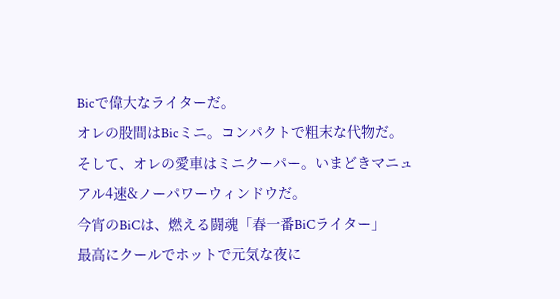Bicで偉大なライターだ。
オレの股間はBicミニ。コンパクトで粗末な代物だ。
そして、オレの愛車はミニクーパー。いまどきマニュアル4速&ノーパワーウィンドウだ。
今宵のBiCは、燃える闘魂「春一番BiCライター」
最高にクールでホットで元気な夜に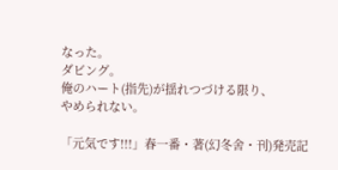なった。
ダビング。
俺のハート(指先)が揺れつづける限り、
やめられない。

「元気です!!!」春一番・著(幻冬舍・刊)発売記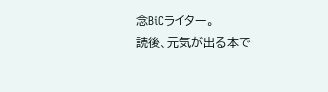念BiCライター。
読後、元気が出る本で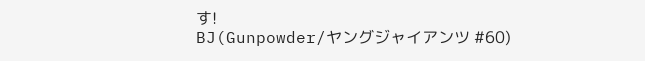す!
BJ(Gunpowder/ヤングジャイアンツ #60)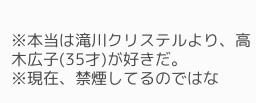※本当は滝川クリステルより、高木広子(35才)が好きだ。
※現在、禁煙してるのではな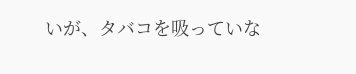いが、タバコを吸っていな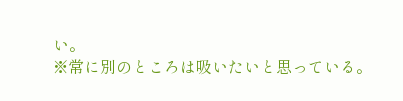い。
※常に別のところは吸いたいと思っている。